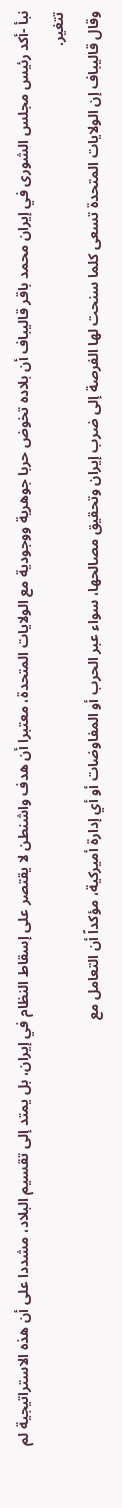نبأ -أكد رئيس مجلس الشورى في إيران محمد باقر قاليباف أن بلاده تخوض حربا جوهرية ووجودية مع الولايات المتحدة، معتبرا أن هدف واشنطن لا يقتصر على إسقاط النظام في إيران، بل يمتد إلى تقسيم البلاد، مشددا على أن هذه الاستراتيجية لم تتغير.
وقال قاليباف إن الولايات المتحدة تسعى كلما سنحت لها الفرصة إلى ضرب إيران وتحقيق مصالحها، سواء عبر الحرب أو المفاوضات أو أي إدارة أميركية، مؤكداً أن التعامل مع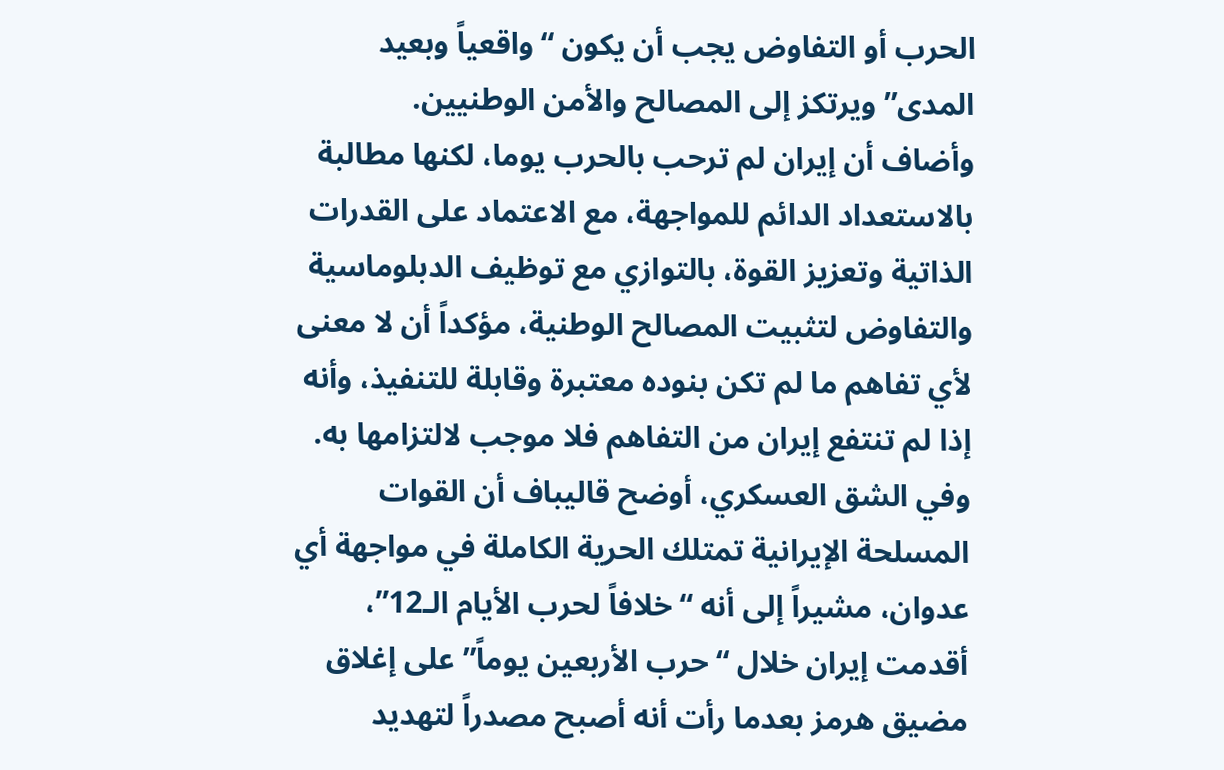الحرب أو التفاوض يجب أن يكون “واقعياً وبعيد المدى” ويرتكز إلى المصالح والأمن الوطنيين.
وأضاف أن إيران لم ترحب بالحرب يوما، لكنها مطالبة بالاستعداد الدائم للمواجهة، مع الاعتماد على القدرات الذاتية وتعزيز القوة، بالتوازي مع توظيف الدبلوماسية والتفاوض لتثبيت المصالح الوطنية، مؤكداً أن لا معنى لأي تفاهم ما لم تكن بنوده معتبرة وقابلة للتنفيذ، وأنه إذا لم تنتفع إيران من التفاهم فلا موجب لالتزامها به.
وفي الشق العسكري، أوضح قاليباف أن القوات المسلحة الإيرانية تمتلك الحرية الكاملة في مواجهة أي عدوان، مشيراً إلى أنه “خلافاً لحرب الأيام الـ12”، أقدمت إيران خلال “حرب الأربعين يوماً” على إغلاق مضيق هرمز بعدما رأت أنه أصبح مصدراً لتهديد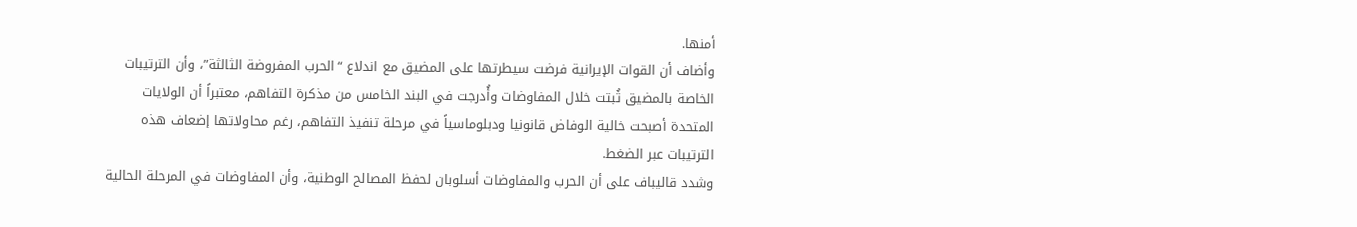أمنها.
وأضاف أن القوات الإيرانية فرضت سيطرتها على المضيق مع اندلاع “الحرب المفروضة الثالثة”، وأن الترتيبات الخاصة بالمضيق ثُبتت خلال المفاوضات وأُدرجت في البند الخامس من مذكرة التفاهم، معتبراً أن الولايات المتحدة أصبحت خالية الوفاض قانونيا ودبلوماسياً في مرحلة تنفيذ التفاهم، رغم محاولاتها إضعاف هذه الترتيبات عبر الضغط.
وشدد قاليباف على أن الحرب والمفاوضات أسلوبان لحفظ المصالح الوطنية، وأن المفاوضات في المرحلة الحالية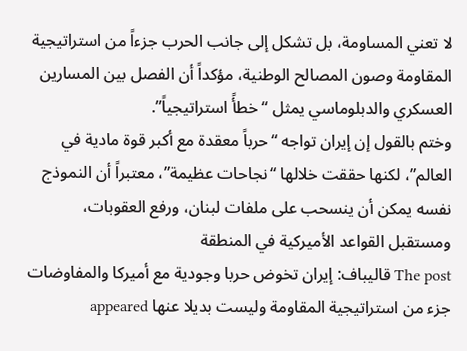لا تعني المساومة، بل تشكل إلى جانب الحرب جزءاً من استراتيجية المقاومة وصون المصالح الوطنية، مؤكداً أن الفصل بين المسارين العسكري والدبلوماسي يمثل “خطأً استراتيجياً”.
وختم بالقول إن إيران تواجه “حرباً معقدة مع أكبر قوة مادية في العالم”، لكنها حققت خلالها “نجاحات عظيمة”، معتبراً أن النموذج نفسه يمكن أن ينسحب على ملفات لبنان، ورفع العقوبات، ومستقبل القواعد الأميركية في المنطقة
The post قاليباف: إيران تخوض حربا وجودية مع أميركا والمفاوضات جزء من استراتيجية المقاومة وليست بديلا عنها appeared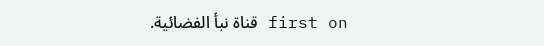first on قناة نبأ الفضائية.